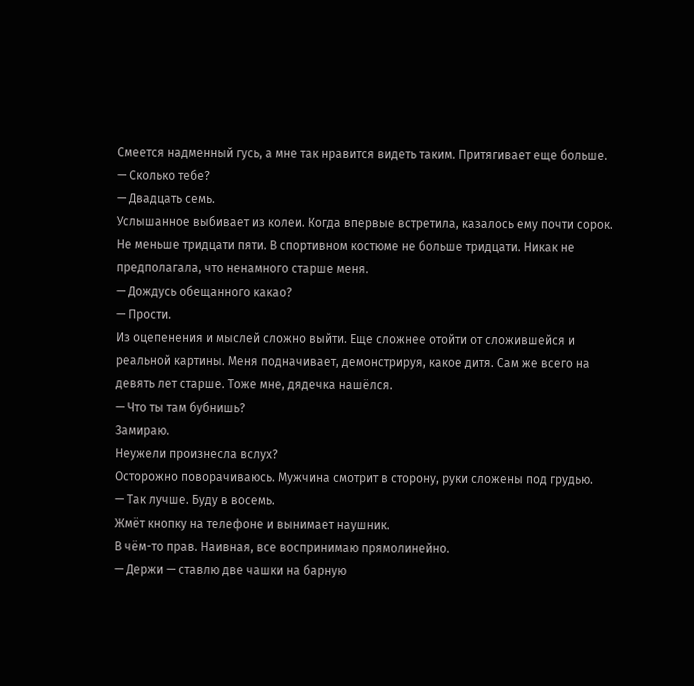Смеется надменный гусь, а мне так нравится видеть таким. Притягивает еще больше.
— Сколько тебе?
— Двадцать семь.
Услышанное выбивает из колеи. Когда впервые встретила, казалось ему почти сорок. Не меньше тридцати пяти. В спортивном костюме не больше тридцати. Никак не предполагала, что ненамного старше меня.
— Дождусь обещанного какао?
— Прости.
Из оцепенения и мыслей сложно выйти. Еще сложнее отойти от сложившейся и реальной картины. Меня подначивает, демонстрируя, какое дитя. Сам же всего на девять лет старше. Тоже мне, дядечка нашёлся.
— Что ты там бубнишь?
Замираю.
Неужели произнесла вслух?
Осторожно поворачиваюсь. Мужчина смотрит в сторону, руки сложены под грудью.
— Так лучше. Буду в восемь.
Жмёт кнопку на телефоне и вынимает наушник.
В чём-то прав. Наивная, все воспринимаю прямолинейно.
— Держи — ставлю две чашки на барную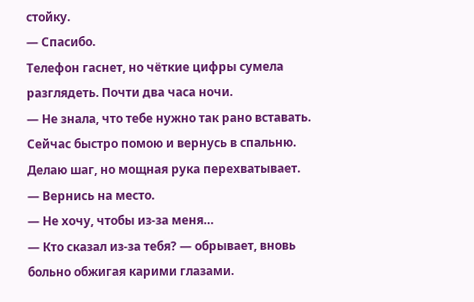стойку.
— Спасибо.
Телефон гаснет, но чёткие цифры сумела разглядеть. Почти два часа ночи.
— Не знала, что тебе нужно так рано вставать. Сейчас быстро помою и вернусь в спальню.
Делаю шаг, но мощная рука перехватывает.
— Вернись на место.
— Не хочу, чтобы из-за меня…
— Кто сказал из-за тебя? — обрывает, вновь больно обжигая карими глазами.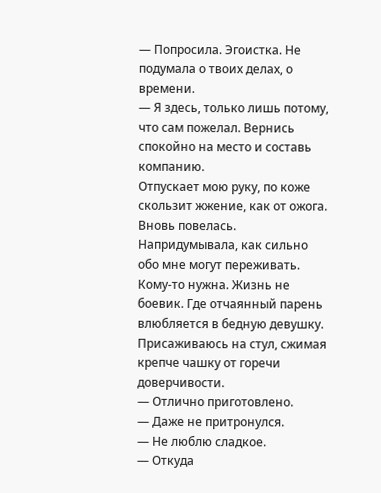— Попросила. Эгоистка. Не подумала о твоих делах, о времени.
— Я здесь, только лишь потому, что сам пожелал. Вернись спокойно на место и составь компанию.
Отпускает мою руку, по коже скользит жжение, как от ожога.
Вновь повелась. Напридумывала, как сильно обо мне могут переживать. Кому-то нужна. Жизнь не боевик. Где отчаянный парень влюбляется в бедную девушку.
Присаживаюсь на стул, сжимая крепче чашку от горечи доверчивости.
— Отлично приготовлено.
— Даже не притронулся.
— Не люблю сладкое.
— Откуда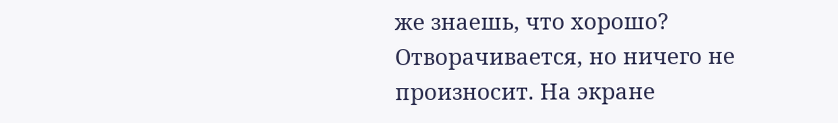же знаешь, что хорошо?
Отворачивается, но ничего не произносит. На экране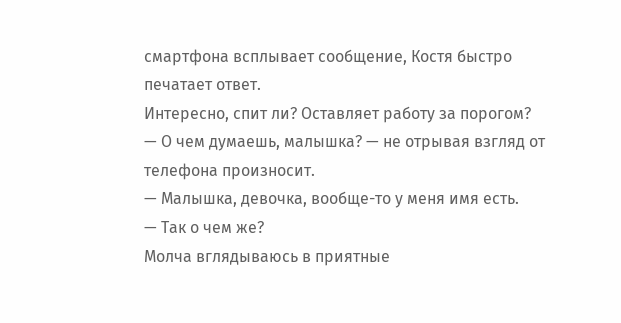смартфона всплывает сообщение, Костя быстро печатает ответ.
Интересно, спит ли? Оставляет работу за порогом?
— О чем думаешь, малышка? — не отрывая взгляд от телефона произносит.
— Малышка, девочка, вообще-то у меня имя есть.
— Так о чем же?
Молча вглядываюсь в приятные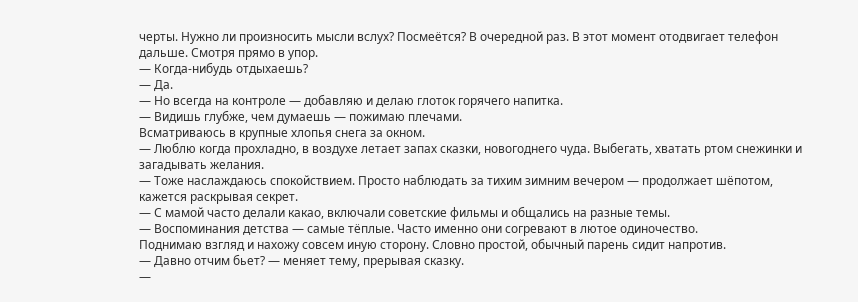черты. Нужно ли произносить мысли вслух? Посмеётся? В очередной раз. В этот момент отодвигает телефон дальше. Смотря прямо в упор.
— Когда-нибудь отдыхаешь?
— Да.
— Но всегда на контроле — добавляю и делаю глоток горячего напитка.
— Видишь глубже, чем думаешь — пожимаю плечами.
Всматриваюсь в крупные хлопья снега за окном.
— Люблю когда прохладно, в воздухе летает запах сказки, новогоднего чуда. Выбегать, хватать ртом снежинки и загадывать желания.
— Тоже наслаждаюсь спокойствием. Просто наблюдать за тихим зимним вечером — продолжает шёпотом, кажется раскрывая секрет.
— С мамой часто делали какао, включали советские фильмы и общались на разные темы.
— Воспоминания детства — самые тёплые. Часто именно они согревают в лютое одиночество.
Поднимаю взгляд и нахожу совсем иную сторону. Словно простой, обычный парень сидит напротив.
— Давно отчим бьет? — меняет тему, прерывая сказку.
—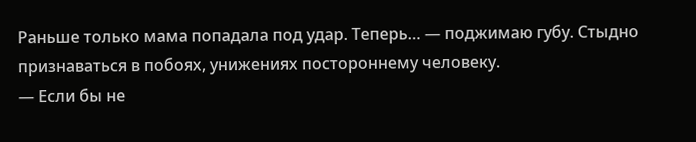Раньше только мама попадала под удар. Теперь… — поджимаю губу. Стыдно признаваться в побоях, унижениях постороннему человеку.
— Если бы не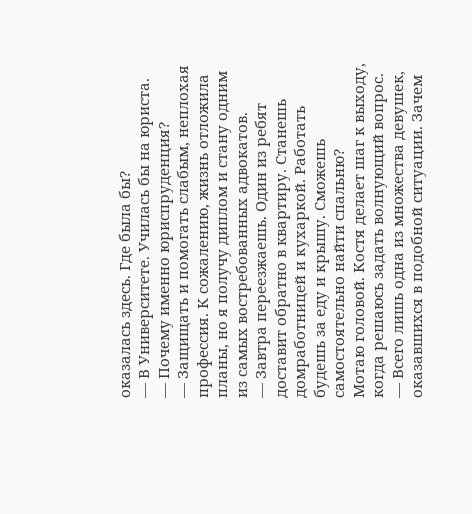оказалась здесь. Где была бы?
— В Университете. Училась бы на юриста.
— Почему именно юриспруденция?
— Защищать и помогать слабым, неплохая профессия. К сожалению, жизнь отложила планы, но я получу диплом и стану одним из самых востребованных адвокатов.
— Завтра переезжаешь. Один из ребят доставит обратно в квартиру. Станешь домработницей и кухаркой. Работать будешь за еду и крышу. Сможешь самостоятельно найти спальню?
Мотаю головой. Костя делает шаг к выходу, когда решаюсь задать волнующий вопрос.
— Всего лишь одна из множества девушек, оказавшихся в подобной ситуации. Зачем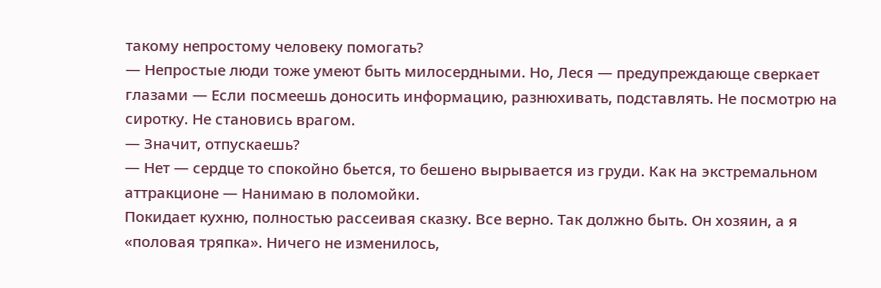такому непростому человеку помогать?
— Непростые люди тоже умеют быть милосердными. Но, Леся — предупреждающе сверкает глазами — Если посмеешь доносить информацию, разнюхивать, подставлять. Не посмотрю на сиротку. Не становись врагом.
— Значит, отпускаешь?
— Нет — сердце то спокойно бьется, то бешено вырывается из груди. Как на экстремальном аттракционе — Нанимаю в поломойки.
Покидает кухню, полностью рассеивая сказку. Все верно. Так должно быть. Он хозяин, а я «половая тряпка». Ничего не изменилось,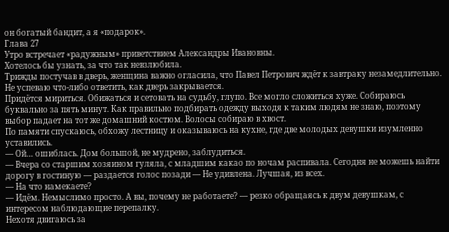он богатый бандит, а я «подарок».
Глава 27
Утро встречает «радужным» приветствием Александры Ивановны.
Хотелось бы узнать, за что так невзлюбила.
Трижды постучав в дверь, женщина важно огласила, что Павел Петрович ждёт к завтраку незамедлительно. Не успеваю что-либо ответить, как дверь закрывается.
Придётся мириться. Обижаться и сетовать на судьбу, глупо. Все могло сложиться хуже. Собираюсь буквально за пять минут. Как правильно подбирать одежду выходя к таким людям не знаю, поэтому выбор падает на тот же домашний костюм. Волосы собираю в хвост.
По памяти спускаюсь, обхожу лестницу и оказываюсь на кухне, где две молодых девушки изумленно уставились.
— Ой… ошиблась. Дом большой, не мудрено, заблудиться.
— Вчера со старшим хозяином гуляла, с младшим какао по ночам распивала. Сегодня не можешь найти дорогу в гостиную — раздается голос позади — Не удивлена. Лучшая, из всех.
— На что намекаете?
— Идём. Немыслимо просто. А вы, почему не работаете? — резко обращаясь к двум девушкам, с интересом наблюдающие перепалку.
Нехотя двигаюсь за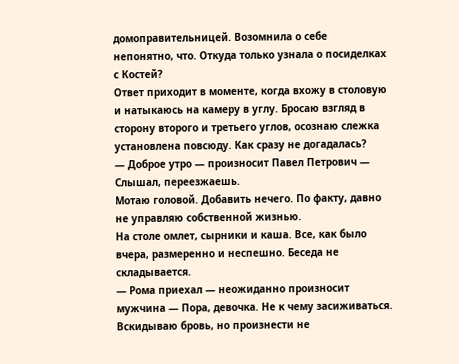домоправительницей. Возомнила о себе непонятно, что. Откуда только узнала о посиделках с Костей?
Ответ приходит в моменте, когда вхожу в столовую и натыкаюсь на камеру в углу. Бросаю взгляд в сторону второго и третьего углов, осознаю слежка установлена повсюду. Как сразу не догадалась?
— Доброе утро — произносит Павел Петрович — Слышал, переезжаешь.
Мотаю головой. Добавить нечего. По факту, давно не управляю собственной жизнью.
На столе омлет, сырники и каша. Все, как было вчера, размеренно и неспешно. Беседа не складывается.
— Рома приехал — неожиданно произносит мужчина — Пора, девочка. Не к чему засиживаться.
Вскидываю бровь, но произнести не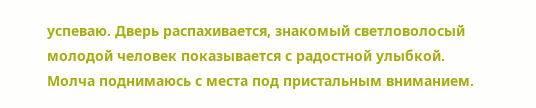успеваю. Дверь распахивается, знакомый светловолосый молодой человек показывается с радостной улыбкой.
Молча поднимаюсь с места под пристальным вниманием.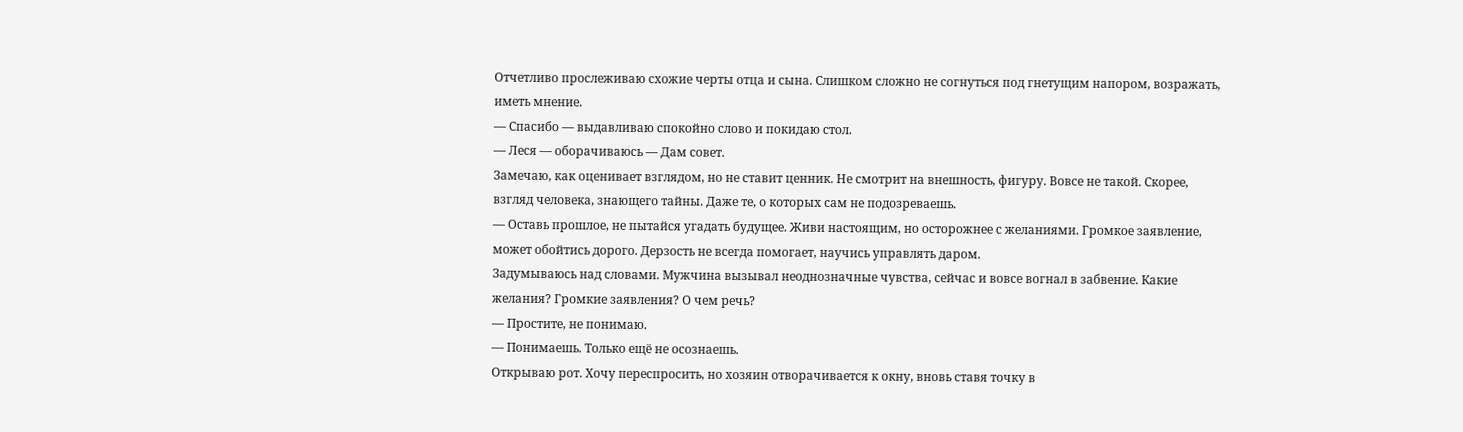Отчетливо прослеживаю схожие черты отца и сына. Слишком сложно не согнуться под гнетущим напором, возражать, иметь мнение.
— Спасибо — выдавливаю спокойно слово и покидаю стол.
— Леся — оборачиваюсь — Дам совет.
Замечаю, как оценивает взглядом, но не ставит ценник. Не смотрит на внешность, фигуру. Вовсе не такой. Скорее, взгляд человека, знающего тайны. Даже те, о которых сам не подозреваешь.
— Оставь прошлое, не пытайся угадать будущее. Живи настоящим, но осторожнее с желаниями. Громкое заявление, может обойтись дорого. Дерзость не всегда помогает, научись управлять даром.
Задумываюсь над словами. Мужчина вызывал неоднозначные чувства, сейчас и вовсе вогнал в забвение. Какие желания? Громкие заявления? О чем речь?
— Простите, не понимаю.
— Понимаешь. Только ещё не осознаешь.
Открываю рот. Хочу переспросить, но хозяин отворачивается к окну, вновь ставя точку в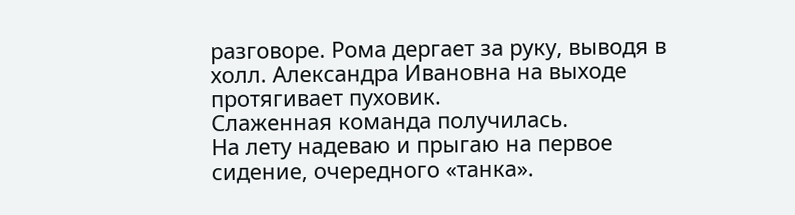разговоре. Рома дергает за руку, выводя в холл. Александра Ивановна на выходе протягивает пуховик.
Слаженная команда получилась.
На лету надеваю и прыгаю на первое сидение, очередного «танка».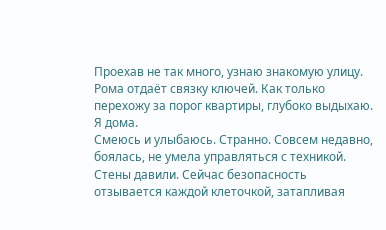Проехав не так много, узнаю знакомую улицу. Рома отдаёт связку ключей. Как только перехожу за порог квартиры, глубоко выдыхаю.
Я дома.
Смеюсь и улыбаюсь. Странно. Совсем недавно, боялась, не умела управляться с техникой. Стены давили. Сейчас безопасность отзывается каждой клеточкой, затапливая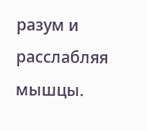разум и расслабляя мышцы.